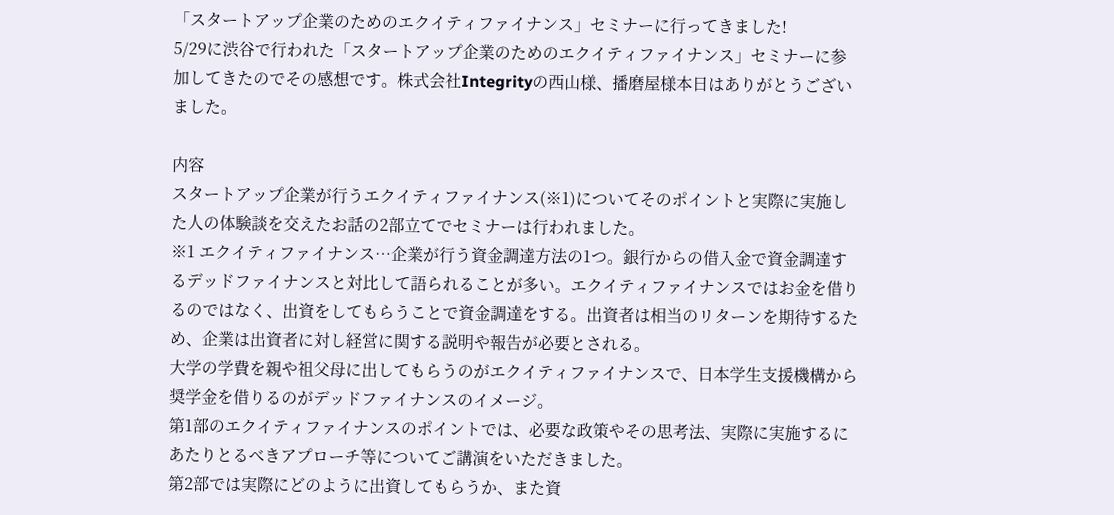「スタートアップ企業のためのエクイティファイナンス」セミナーに行ってきました!
5/29に渋谷で行われた「スタートアップ企業のためのエクイティファイナンス」セミナーに参加してきたのでその感想です。株式会社Integrityの西山様、播磨屋様本日はありがとうございました。

内容
スタートアップ企業が行うエクイティファイナンス(※1)についてそのポイントと実際に実施した人の体験談を交えたお話の2部立てでセミナーは行われました。
※1 エクイティファイナンス…企業が行う資金調達方法の1つ。銀行からの借入金で資金調達するデッドファイナンスと対比して語られることが多い。エクイティファイナンスではお金を借りるのではなく、出資をしてもらうことで資金調達をする。出資者は相当のリターンを期待するため、企業は出資者に対し経営に関する説明や報告が必要とされる。
大学の学費を親や祖父母に出してもらうのがエクイティファイナンスで、日本学生支援機構から奨学金を借りるのがデッドファイナンスのイメージ。
第1部のエクイティファイナンスのポイントでは、必要な政策やその思考法、実際に実施するにあたりとるべきアプローチ等についてご講演をいただきました。
第2部では実際にどのように出資してもらうか、また資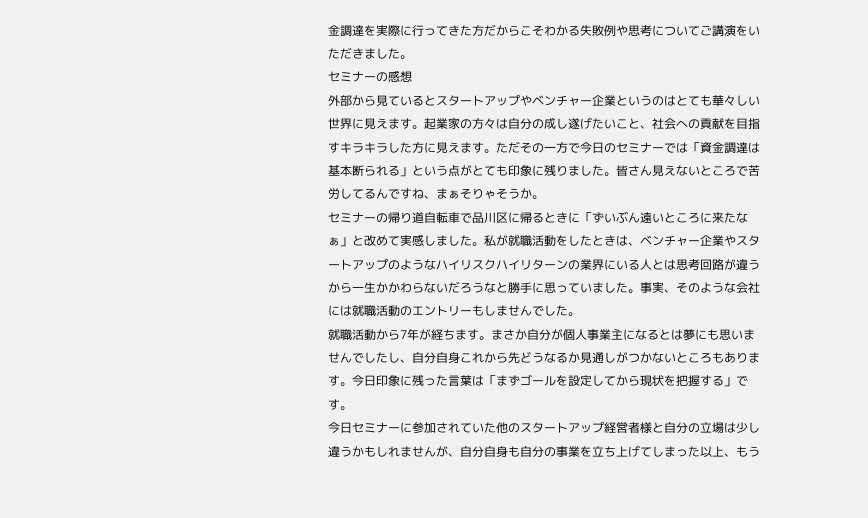金調達を実際に行ってきた方だからこそわかる失敗例や思考についてご講演をいただきました。
セミナーの感想
外部から見ているとスタートアップやベンチャー企業というのはとても華々しい世界に見えます。起業家の方々は自分の成し遂げたいこと、社会への貢献を目指すキラキラした方に見えます。ただその一方で今日のセミナーでは「資金調達は基本断られる」という点がとても印象に残りました。皆さん見えないところで苦労してるんですね、まぁそりゃそうか。
セミナーの帰り道自転車で品川区に帰るときに「ずいぶん遠いところに来たなぁ」と改めて実感しました。私が就職活動をしたときは、ベンチャー企業やスタートアップのようなハイリスクハイリターンの業界にいる人とは思考回路が違うから一生かかわらないだろうなと勝手に思っていました。事実、そのような会社には就職活動のエントリーもしませんでした。
就職活動から7年が経ちます。まさか自分が個人事業主になるとは夢にも思いませんでしたし、自分自身これから先どうなるか見通しがつかないところもあります。今日印象に残った言葉は「まずゴールを設定してから現状を把握する」です。
今日セミナーに参加されていた他のスタートアップ経営者様と自分の立場は少し違うかもしれませんが、自分自身も自分の事業を立ち上げてしまった以上、もう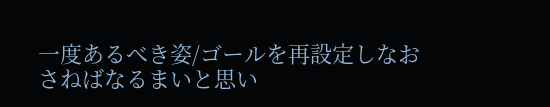一度あるべき姿/ゴールを再設定しなおさねばなるまいと思い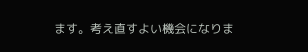ます。考え直すよい機会になりま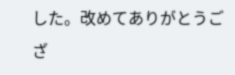した。改めてありがとうござ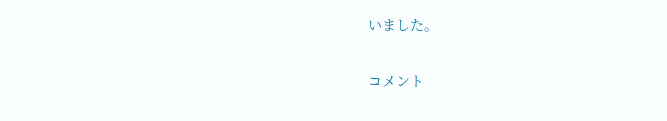いました。

コメント